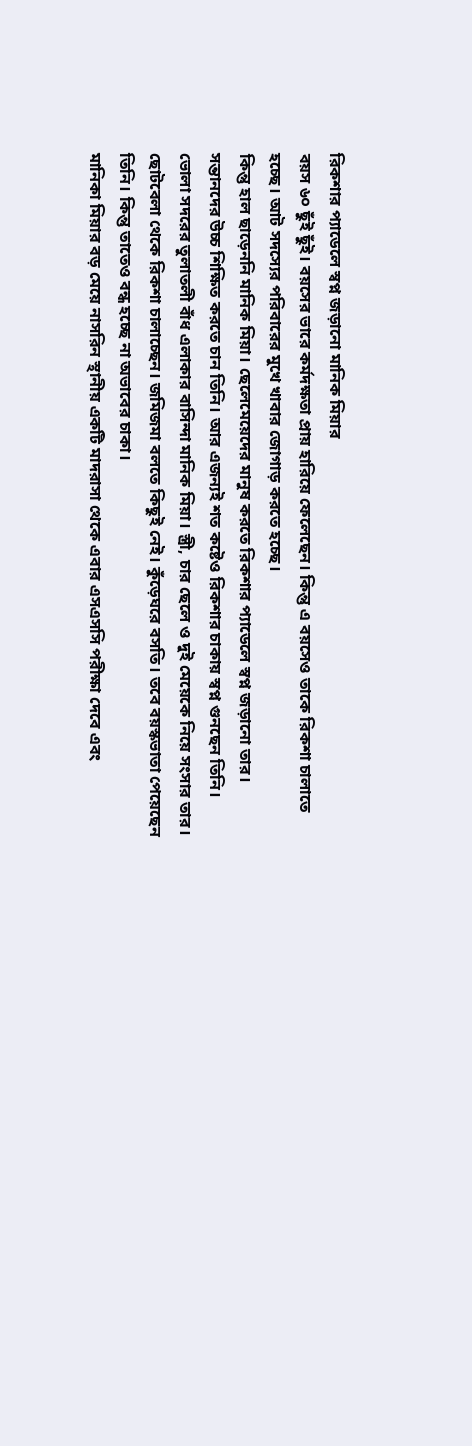রিকশার প্যাডেলে স্বপ্ন জড়ানো মানিক মিয়ার
বয়স ৬০ ছুঁই ছুঁই। বয়সের ভারে কর্মদক্ষতা প্রায় হারিয়ে ফেলেছেন। কিন্তু এ বয়সেও তাকে রিকশা চালাতে হচ্ছে। আট সদস্যের পরিবারের মুখে খাবার জোগাড় করতে হচ্ছে।
কিন্তু হাল ছাড়েননি মানিক মিয়া। ছেলেমেয়েদের মানুষ করতে রিকশার প্যাডেলে স্বপ্ন জড়ানো তার। সন্তানদের উচ্চ শিক্ষিত করতে চান তিনি। আর এজন্যই শত কষ্টেও রিকশার চাকায় স্বপ্ন গুনছেন তিনি।
ভোলা সদরের তুলাতলী বাঁধ এলাকার বাসিন্দা মানিক মিয়া। স্ত্রী, চার ছেলে ও দুই মেয়েকে নিয়ে সংসার তার। ছোটবেলা থেকে রিকশা চালাচ্ছেন। জমিজমা বলতে কিছুই নেই। কুঁড়েঘরে বসতি। তবে বয়স্কভাতা পেয়েছেন তিনি। কিন্তু তাতেও বন্ধ হচ্ছে না অভাবের চাকা।
মানিকা মিয়ার বড় মেয়ে নাসরিন স্থানীয় একটি মাদরাসা থেকে এবার এসএসসি পরীক্ষা দেবে এবং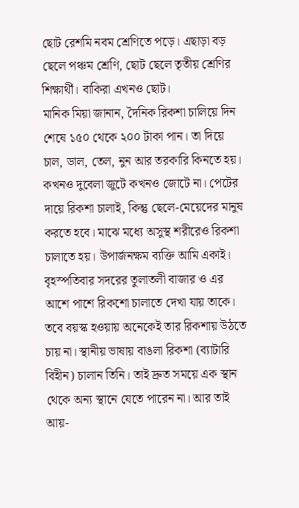ছোট রেশমি নবম শ্রেণিতে পড়ে। এছাড়া বড় ছেলে পঞ্চম শ্রেণি, ছোট ছেলে তৃতীয় শ্রেণির শিক্ষার্থী। বাকিরা এখনও ছোট।
মানিক মিয়া জানান, দৈনিক রিকশা চালিয়ে দিন শেষে ১৫০ থেকে ২০০ টাকা পান। তা দিয়ে চাল, ডাল, তেল, নুন আর তরকারি কিনতে হয়। কখনও দুবেলা জুটে কখনও জোটে না। পেটের দায়ে রিকশা চালাই, কিন্তু ছেলে-মেয়েদের মানুষ করতে হবে। মাঝে মধ্যে অসুস্থ শরীরেও রিকশা চালাতে হয়। উপার্জনক্ষম ব্যক্তি আমি একাই।
বৃহস্পতিবার সদরের তুলাতলী বাজার ও এর আশে পাশে রিকশো চালাতে দেখা যায় তাকে। তবে বয়স্ক হওয়ায় অনেকেই তার রিকশায় উঠতে চায় না। স্থানীয় ভাষায় বাঙলা রিকশা (ব্যাটারি বিহীন) চালান তিনি। তাই দ্রুত সময়ে এক স্থান থেকে অন্য স্থানে যেতে পারেন না। আর তাই আয়-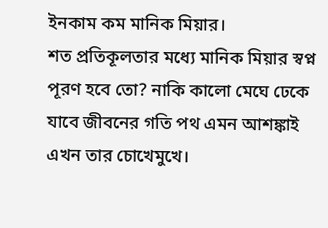ইনকাম কম মানিক মিয়ার।
শত প্রতিকূলতার মধ্যে মানিক মিয়ার স্বপ্ন পূরণ হবে তো? নাকি কালো মেঘে ঢেকে যাবে জীবনের গতি পথ এমন আশঙ্কাই এখন তার চোখেমুখে।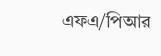এফএ/পিআর